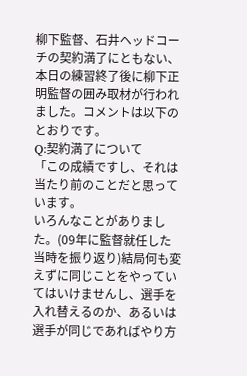柳下監督、石井ヘッドコーチの契約満了にともない、本日の練習終了後に柳下正明監督の囲み取材が行われました。コメントは以下のとおりです。
Q:契約満了について
「この成績ですし、それは当たり前のことだと思っています。
いろんなことがありました。(09年に監督就任した当時を振り返り)結局何も変えずに同じことをやっていてはいけませんし、選手を入れ替えるのか、あるいは選手が同じであればやり方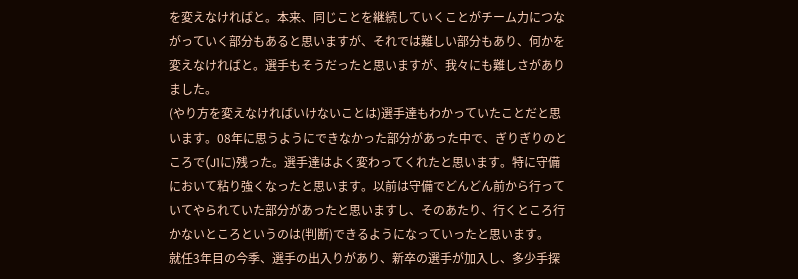を変えなければと。本来、同じことを継続していくことがチーム力につながっていく部分もあると思いますが、それでは難しい部分もあり、何かを変えなければと。選手もそうだったと思いますが、我々にも難しさがありました。
(やり方を変えなければいけないことは)選手達もわかっていたことだと思います。08年に思うようにできなかった部分があった中で、ぎりぎりのところで(J1に)残った。選手達はよく変わってくれたと思います。特に守備において粘り強くなったと思います。以前は守備でどんどん前から行っていてやられていた部分があったと思いますし、そのあたり、行くところ行かないところというのは(判断)できるようになっていったと思います。
就任3年目の今季、選手の出入りがあり、新卒の選手が加入し、多少手探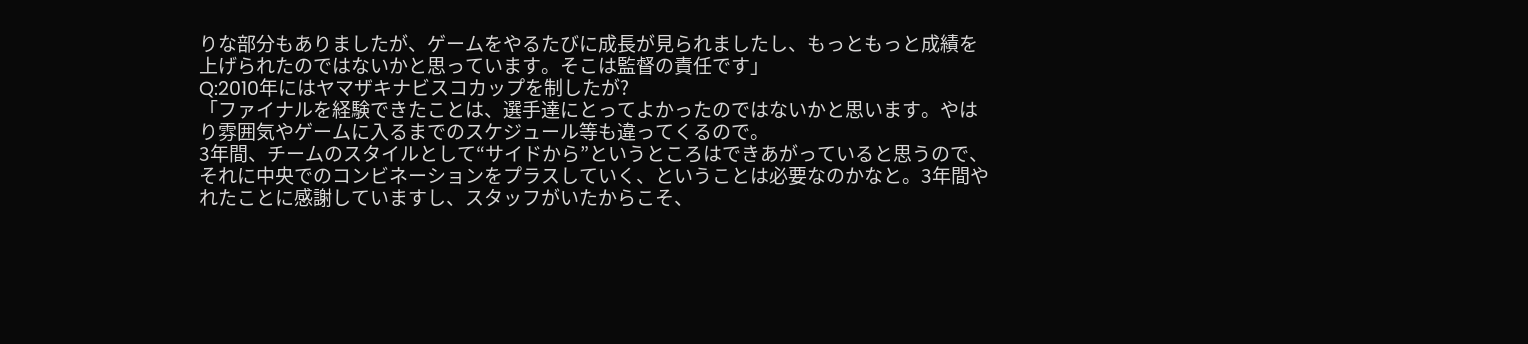りな部分もありましたが、ゲームをやるたびに成長が見られましたし、もっともっと成績を上げられたのではないかと思っています。そこは監督の責任です」
Q:2010年にはヤマザキナビスコカップを制したが?
「ファイナルを経験できたことは、選手達にとってよかったのではないかと思います。やはり雰囲気やゲームに入るまでのスケジュール等も違ってくるので。
3年間、チームのスタイルとして“サイドから”というところはできあがっていると思うので、それに中央でのコンビネーションをプラスしていく、ということは必要なのかなと。3年間やれたことに感謝していますし、スタッフがいたからこそ、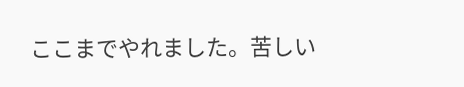ここまでやれました。苦しい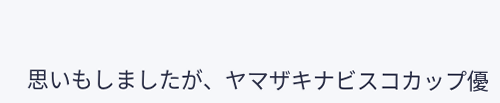思いもしましたが、ヤマザキナビスコカップ優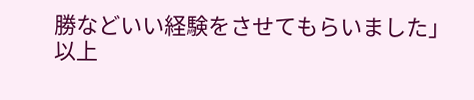勝などいい経験をさせてもらいました」
以上